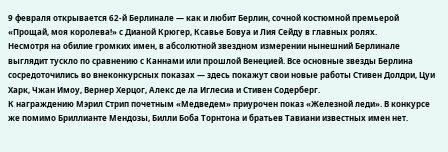9 февраля открывается 62-й Берлинале — как и любит Берлин, сочной костюмной премьерой «Прощай, моя королева!» с Дианой Крюгер, Ксавье Бовуа и Лия Сейду в главных ролях.
Несмотря на обилие громких имен, в абсолютной звездном измерении нынешний Берлинале выглядит тускло по сравнению с Каннами или прошлой Венецией. Все основные звезды Берлина сосредоточились во внеконкурсных показах — здесь покажут свои новые работы Стивен Долдри, Цуи Харк, Чжан Имоу, Вернер Херцог, Алекс де ла Иглесиа и Стивен Содерберг.
К награждению Мэрил Стрип почетным «Медведем» приурочен показ «Железной леди». В конкурсе же помимо Бриллианте Мендозы, Билли Боба Торнтона и братьев Тавиани известных имен нет.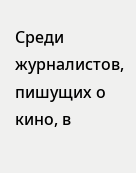Среди журналистов, пишущих о кино, в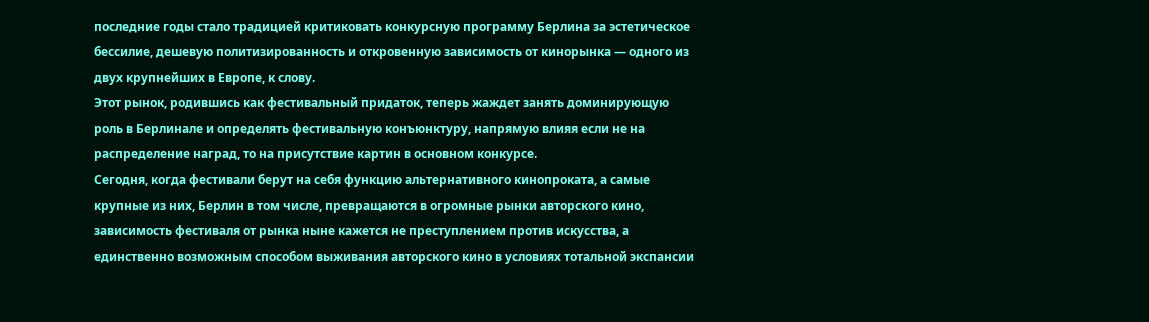последние годы стало традицией критиковать конкурсную программу Берлина за эстетическое бессилие, дешевую политизированность и откровенную зависимость от кинорынка — одного из двух крупнейших в Европе, к слову.
Этот рынок, родившись как фестивальный придаток, теперь жаждет занять доминирующую роль в Берлинале и определять фестивальную конъюнктуру, напрямую влияя если не на распределение наград, то на присутствие картин в основном конкурсе.
Сегодня, когда фестивали берут на себя функцию альтернативного кинопроката, а самые крупные из них, Берлин в том числе, превращаются в огромные рынки авторского кино, зависимость фестиваля от рынка ныне кажется не преступлением против искусства, а единственно возможным способом выживания авторского кино в условиях тотальной экспансии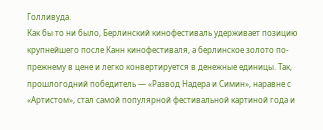Голливуда.
Как бы то ни было, Берлинский кинофестиваль удерживает позицию крупнейшего после Канн кинофестиваля, а берлинское золото по-прежнему в цене и легко конвертируется в денежные единицы. Так, прошлогодний победитель — «Развод Надера и Симин», наравне с «Артистом», стал самой популярной фестивальной картиной года и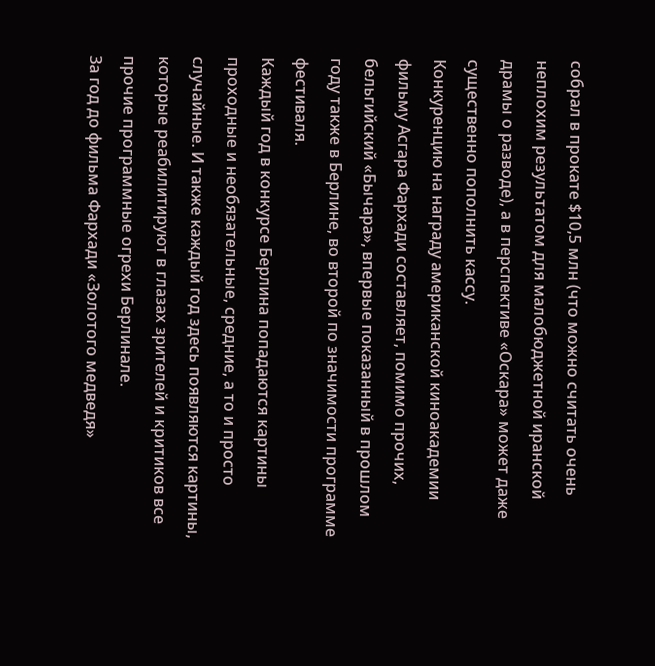собрал в прокате $10,5 млн (что можно считать очень неплохим результатом для малобюджетной иранской драмы о разводе), а в перспективе «Оскара» может даже существенно пополнить кассу.
Конкуренцию на награду американской киноакадемии фильму Асгара Фархади составляет, помимо прочих, бельгийский «Бычара», впервые показанный в прошлом году также в Берлине, во второй по значимости программе фестиваля.
Каждый год в конкурсе Берлина попадаются картины проходные и необязательные, средние, а то и просто случайные. И также каждый год здесь появляются картины, которые реабилитируют в глазах зрителей и критиков все прочие программные огрехи Берлинале.
За год до фильма Фархади «Золотого медведя»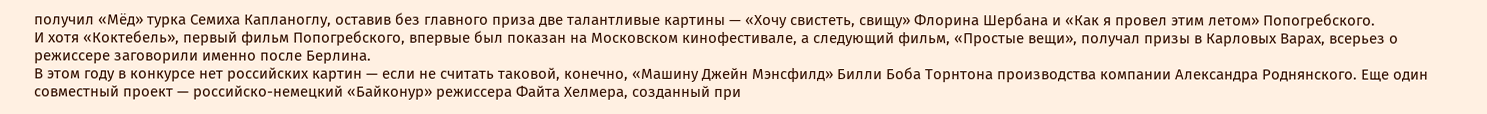получил «Мёд» турка Семиха Капланоглу, оставив без главного приза две талантливые картины — «Хочу свистеть, свищу» Флорина Шербана и «Как я провел этим летом» Попогребского.
И хотя «Коктебель», первый фильм Попогребского, впервые был показан на Московском кинофестивале, а следующий фильм, «Простые вещи», получал призы в Карловых Варах, всерьез о режиссере заговорили именно после Берлина.
В этом году в конкурсе нет российских картин — если не считать таковой, конечно, «Машину Джейн Мэнсфилд» Билли Боба Торнтона производства компании Александра Роднянского. Еще один совместный проект — российско-немецкий «Байконур» режиссера Файта Хелмера, созданный при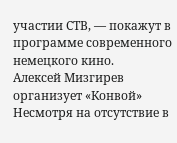участии СТВ, — покажут в программе современного немецкого кино.
Алексей Мизгирев организует «Конвой»
Несмотря на отсутствие в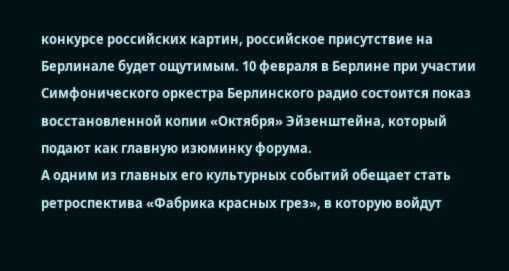конкурсе российских картин, российское присутствие на Берлинале будет ощутимым. 10 февраля в Берлине при участии Симфонического оркестра Берлинского радио состоится показ восстановленной копии «Октября» Эйзенштейна, который подают как главную изюминку форума.
А одним из главных его культурных событий обещает стать ретроспектива «Фабрика красных грез», в которую войдут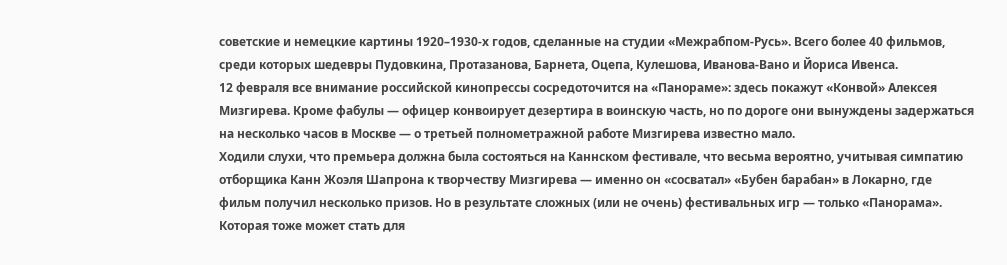советские и немецкие картины 1920–1930-х годов, сделанные на студии «Межрабпом-Русь». Всего более 40 фильмов, среди которых шедевры Пудовкина, Протазанова, Барнета, Оцепа, Кулешова, Иванова-Вано и Йориса Ивенса.
12 февраля все внимание российской кинопрессы сосредоточится на «Панораме»: здесь покажут «Конвой» Алексея Мизгирева. Кроме фабулы — офицер конвоирует дезертира в воинскую часть, но по дороге они вынуждены задержаться на несколько часов в Москве — о третьей полнометражной работе Мизгирева известно мало.
Ходили слухи, что премьера должна была состояться на Каннском фестивале, что весьма вероятно, учитывая симпатию отборщика Канн Жоэля Шапрона к творчеству Мизгирева — именно он «сосватал» «Бубен барабан» в Локарно, где фильм получил несколько призов. Но в результате сложных (или не очень) фестивальных игр — только «Панорама». Которая тоже может стать для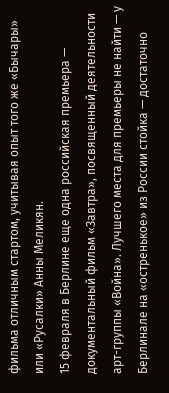фильма отличным стартом, учитывая опыт того же «Бычары» или «Русалки» Анны Меликян.
15 февраля в Берлине еще одна российская премьера — документальный фильм «Завтра», посвященный деятельности арт-группы «Война». Лучшего места для премьеры не найти — у Берлинале на «остренькое» из России стойка — достаточно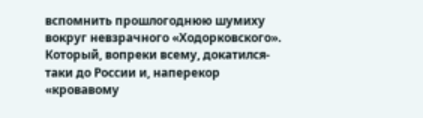вспомнить прошлогоднюю шумиху вокруг невзрачного «Ходорковского». Который, вопреки всему, докатился-таки до России и, наперекор «кровавому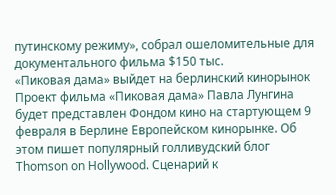путинскому режиму», собрал ошеломительные для документального фильма $150 тыс.
«Пиковая дама» выйдет на берлинский кинорынок
Проект фильма «Пиковая дама» Павла Лунгина будет представлен Фондом кино на стартующем 9 февраля в Берлине Европейском кинорынке. Об этом пишет популярный голливудский блог Thomson on Hollywood. Сценарий к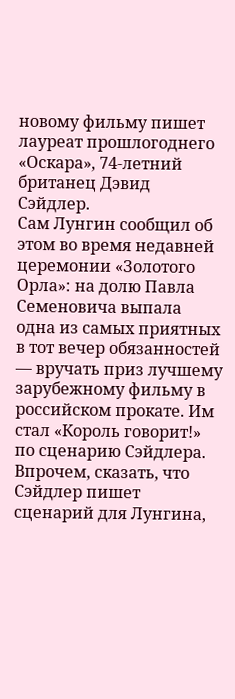новому фильму пишет лауреат прошлогоднего «Оскара», 74-летний британец Дэвид Сэйдлер.
Сам Лунгин сообщил об этом во время недавней церемонии «Золотого Орла»: на долю Павла Семеновича выпала одна из самых приятных в тот вечер обязанностей — вручать приз лучшему зарубежному фильму в российском прокате. Им стал «Король говорит!» по сценарию Сэйдлера.
Впрочем, сказать, что Сэйдлер пишет сценарий для Лунгина,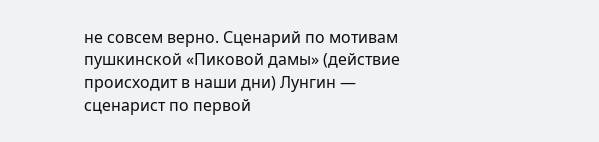не совсем верно. Сценарий по мотивам пушкинской «Пиковой дамы» (действие происходит в наши дни) Лунгин — сценарист по первой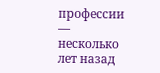профессии — несколько лет назад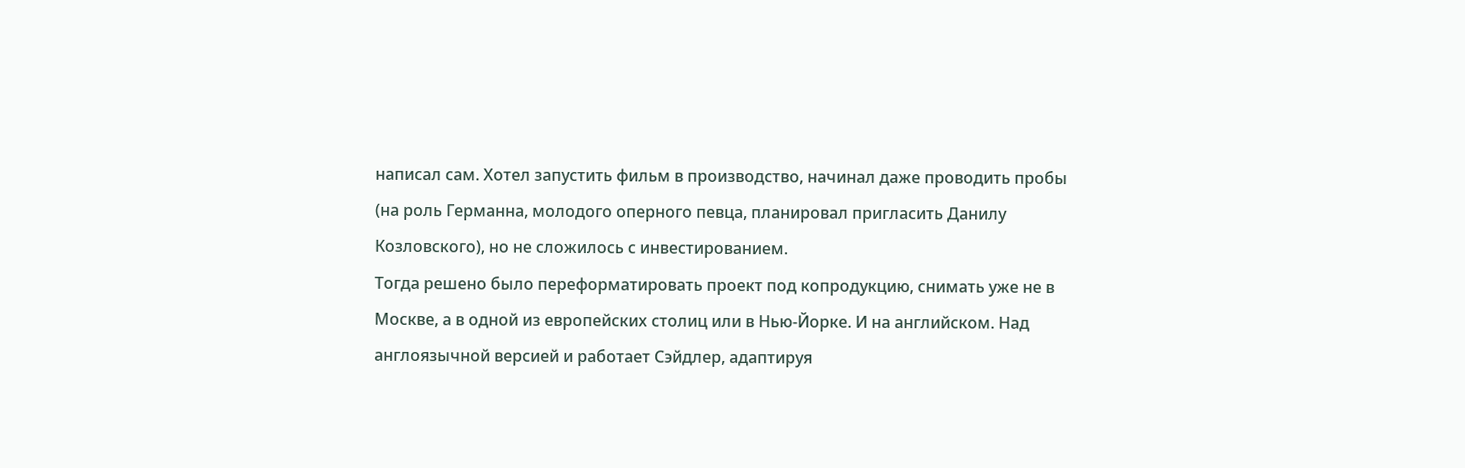написал сам. Хотел запустить фильм в производство, начинал даже проводить пробы (на роль Германна, молодого оперного певца, планировал пригласить Данилу Козловского), но не сложилось с инвестированием.
Тогда решено было переформатировать проект под копродукцию, снимать уже не в Москве, а в одной из европейских столиц или в Нью-Йорке. И на английском. Над англоязычной версией и работает Сэйдлер, адаптируя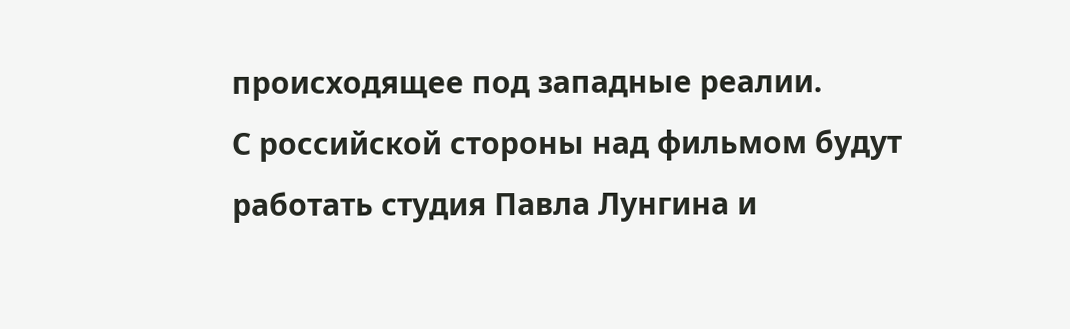происходящее под западные реалии.
С российской стороны над фильмом будут работать студия Павла Лунгина и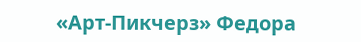«Арт-Пикчерз» Федора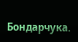Бондарчука.